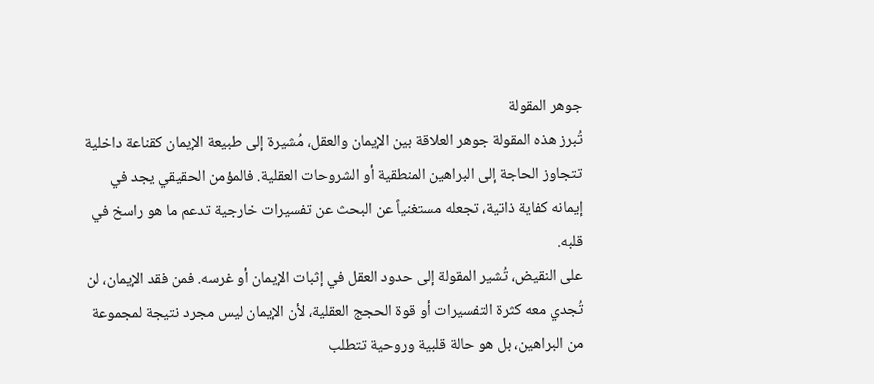جوهر المقولة
تُبرز هذه المقولة جوهر العلاقة بين الإيمان والعقل، مُشيرة إلى طبيعة الإيمان كقناعة داخلية تتجاوز الحاجة إلى البراهين المنطقية أو الشروحات العقلية. فالمؤمن الحقيقي يجد في إيمانه كفاية ذاتية، تجعله مستغنياً عن البحث عن تفسيرات خارجية تدعم ما هو راسخ في قلبه.
على النقيض، تُشير المقولة إلى حدود العقل في إثبات الإيمان أو غرسه. فمن فقد الإيمان، لن تُجدي معه كثرة التفسيرات أو قوة الحجج العقلية، لأن الإيمان ليس مجرد نتيجة لمجموعة من البراهين، بل هو حالة قلبية وروحية تتطلب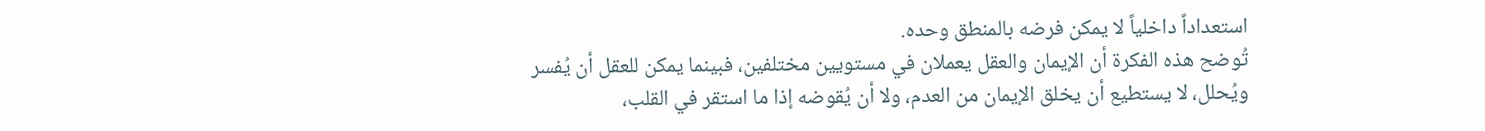استعداداً داخلياً لا يمكن فرضه بالمنطق وحده.
تُوضح هذه الفكرة أن الإيمان والعقل يعملان في مستويين مختلفين، فبينما يمكن للعقل أن يُفسر ويُحلل، لا يستطيع أن يخلق الإيمان من العدم، ولا أن يُقوضه إذا ما استقر في القلب،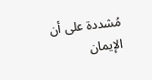مُشددة على أن الإيمان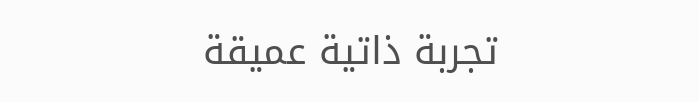تجربة ذاتية عميقة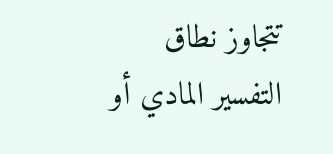تتجاوز نطاق التفسير المادي أو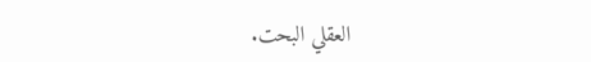العقلي البحت.